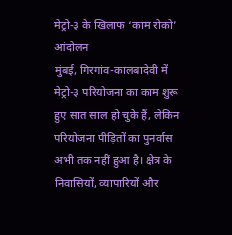मेट्रो-३ के खिलाफ ‘काम रोको’ आंदोलन
मुंबई, गिरगांव-कालबादेवी में मेट्रो-३ परियोजना का काम शुरू हुए सात साल हो चुके हैं, लेकिन परियोजना पीड़ितों का पुनर्वास अभी तक नहीं हुआ है। क्षेत्र के निवासियों, व्यापारियों और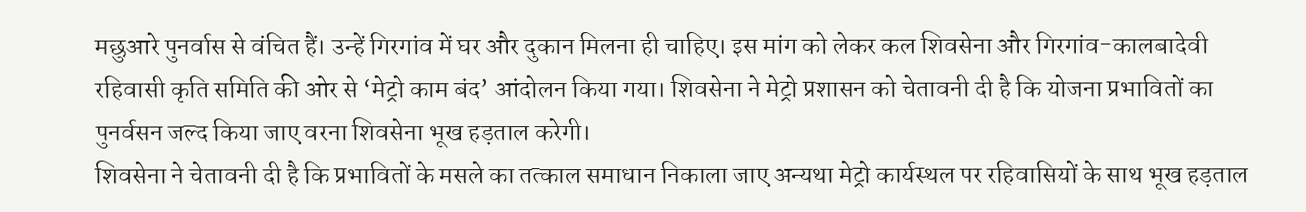मछुआरे पुनर्वास से वंचित हैं। उन्हें गिरगांव में घर और दुकान मिलना ही चाहिए। इस मांग को लेकर कल शिवसेना और गिरगांव-कालबादेवी रहिवासी कृति समिति की ओर से ‘मेट्रो काम बंद’ आंदोलन किया गया। शिवसेना ने मेट्रो प्रशासन को चेतावनी दी है कि योजना प्रभावितों का पुनर्वसन जल्द किया जाए वरना शिवसेना भूख हड़ताल करेगी।
शिवसेना ने चेतावनी दी है कि प्रभावितों के मसले का तत्काल समाधान निकाला जाए अन्यथा मेट्रो कार्यस्थल पर रहिवासियों के साथ भूख हड़ताल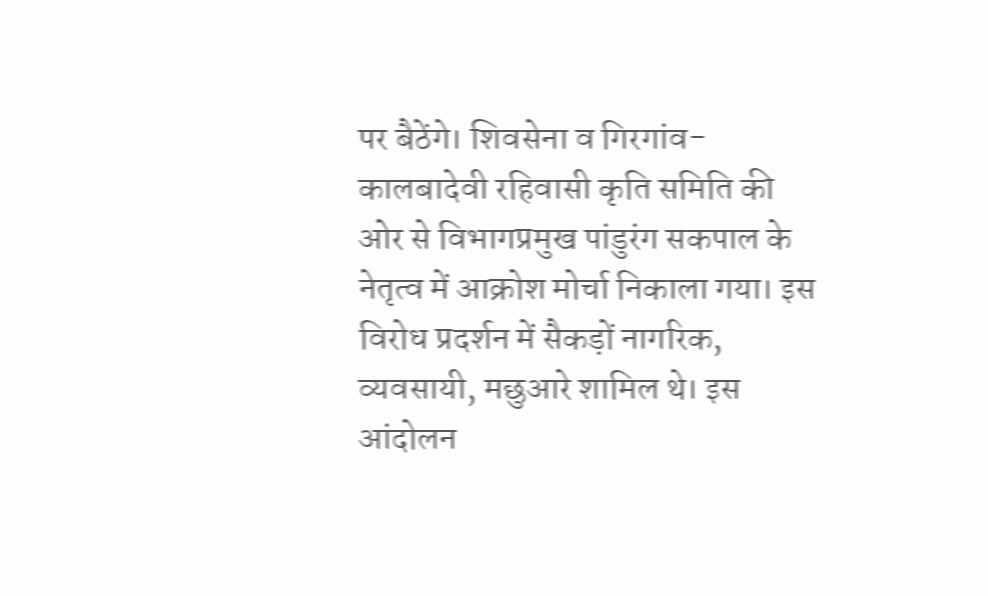पर बैठेंगे। शिवसेना व गिरगांव-कालबादेवी रहिवासी कृति समिति की ओर से विभागप्रमुख पांडुरंग सकपाल के नेतृत्व में आक्रोश मोर्चा निकाला गया। इस विरोध प्रदर्शन में सैकड़ों नागरिक, व्यवसायी, मछुआरे शामिल थे। इस आंदोलन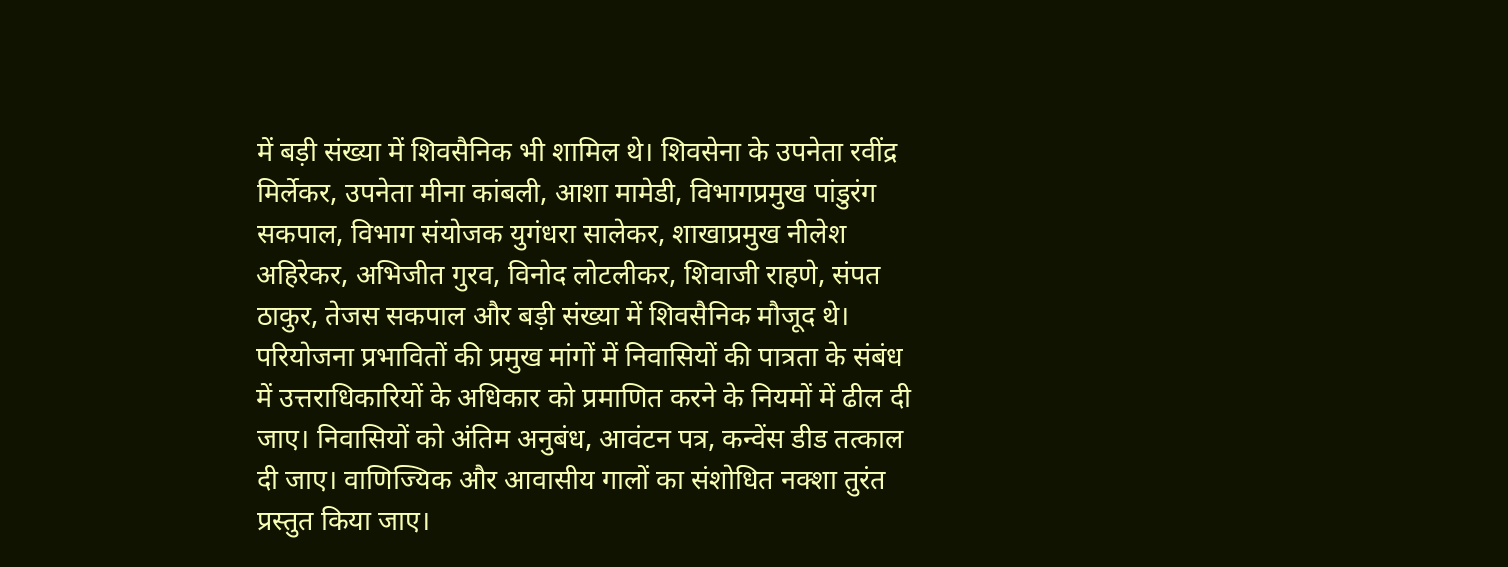में बड़ी संख्या में शिवसैनिक भी शामिल थे। शिवसेना के उपनेता रवींद्र मिर्लेकर, उपनेता मीना कांबली, आशा मामेडी, विभागप्रमुख पांडुरंग सकपाल, विभाग संयोजक युगंधरा सालेकर, शाखाप्रमुख नीलेश अहिरेकर, अभिजीत गुरव, विनोद लोटलीकर, शिवाजी राहणे, संपत ठाकुर, तेजस सकपाल और बड़ी संख्या में शिवसैनिक मौजूद थे।
परियोजना प्रभावितों की प्रमुख मांगों में निवासियों की पात्रता के संबंध में उत्तराधिकारियों के अधिकार को प्रमाणित करने के नियमों में ढील दी जाए। निवासियों को अंतिम अनुबंध, आवंटन पत्र, कन्वेंस डीड तत्काल दी जाए। वाणिज्यिक और आवासीय गालों का संशोधित नक्शा तुरंत प्रस्तुत किया जाए।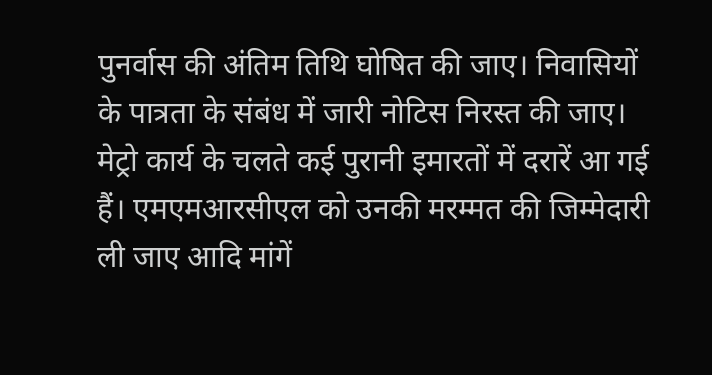पुनर्वास की अंतिम तिथि घोषित की जाए। निवासियों के पात्रता के संबंध में जारी नोटिस निरस्त की जाए। मेट्रो कार्य के चलते कई पुरानी इमारतों में दरारें आ गई हैं। एमएमआरसीएल को उनकी मरम्मत की जिम्मेदारी ली जाए आदि मांगें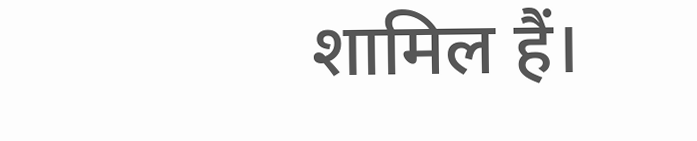शामिल हैं।